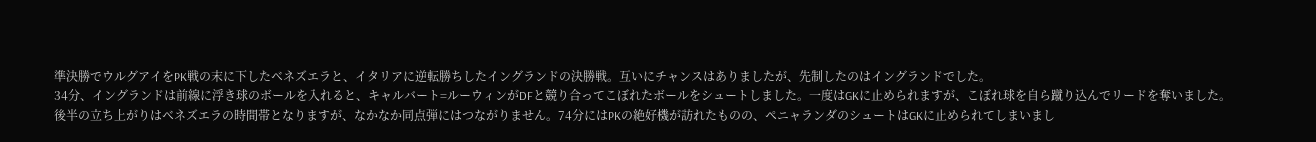準決勝でウルグアイをPK戦の末に下したベネズエラと、イタリアに逆転勝ちしたイングランドの決勝戦。互いにチャンスはありましたが、先制したのはイングランドでした。
34分、イングランドは前線に浮き球のボールを入れると、キャルバート=ルーウィンがDFと競り合ってこぼれたボールをシュートしました。一度はGKに止められますが、こぼれ球を自ら蹴り込んでリードを奪いました。
後半の立ち上がりはベネズエラの時間帯となりますが、なかなか同点弾にはつながりません。74分にはPKの絶好機が訪れたものの、ペニャランダのシュートはGKに止められてしまいまし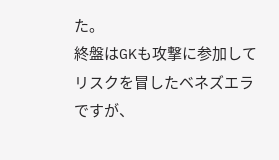た。
終盤はGKも攻撃に参加してリスクを冒したベネズエラですが、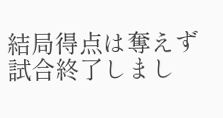結局得点は奪えず試合終了しまし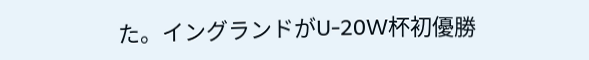た。イングランドがU-20W杯初優勝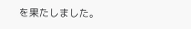を果たしました。